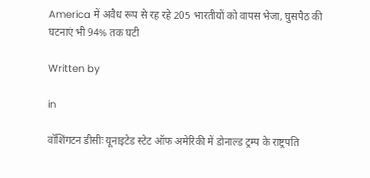America में अवैध रूप से रह रहे 205 भारतीयों को वापस भेजा, घुसपैठ की घटनाएं भी 94% तक घटी

Written by

in

वॉशिंगटन डीसीः यूनाइटेड स्टेट ऑफ अमेरिकी में डोनाल्ड ट्रम्प के राष्ट्रपति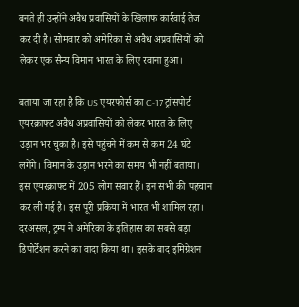बनते ही उन्होंने अवैध प्रवासियों के खिलाफ कार्रवाई तेज कर दी है। सोमवार को अमेरिका से अवैध अप्रवासियों को लेकर एक सैन्य विमान भारत के लिए रवाना हुआ।

बताया जा रहा है कि US एयरफोर्स का C-17 ट्रांसपोर्ट एयरक्राफ्ट अवैध अप्रवासियों को लेकर भारत के लिए उड़ान भर चुका है। इसे पहुंचने में कम से कम 24 घंटे लगेंगे। विमान के उड़ान भरने का समय भी नहीं बताया। इस एयरक्राफ्ट में 205 लोग सवार हैं। इन सभी की पहचान कर ली गई है। इस पूरी प्रकिया में भारत भी शामिल रहा। दरअसल, ट्रम्प ने अमेरिका के इतिहास का सबसे बड़ा डिपोर्टेशन करने का वादा किया था। इसके बाद इमिग्रेशन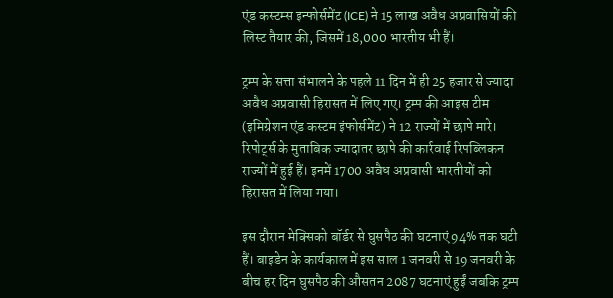एंड कस्टम्स इन्फोर्समेंट (ICE) ने 15 लाख अवैध अप्रवासियों की लिस्ट तैयार की, जिसमें 18,000 भारतीय भी हैं।

ट्रम्प के सत्ता संभालने के पहले 11 दिन में ही 25 हजार से ज्यादा अवैध अप्रवासी हिरासत में लिए गए। ट्रम्प की आइस टीम (इमिग्रेशन एंड कस्टम इंफोर्समेंट) ने 12 राज्यों में छापे मारे। रिपोर्ट्स के मुताबिक ज्यादातर छापे की कार्रवाई रिपब्लिकन राज्यों में हुई हैं। इनमें 1700 अवैध अप्रवासी भारतीयों को हिरासत में लिया गया।

इस दौरान मेक्सिको बॉर्डर से घुसपैठ की घटनाएं 94% तक घटी हैं। बाइडेन के कार्यकाल में इस साल 1 जनवरी से 19 जनवरी के बीच हर दिन घुसपैठ की औसतन 2087 घटनाएं हुईं जबकि ट्रम्प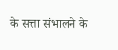के सत्ता संभालने के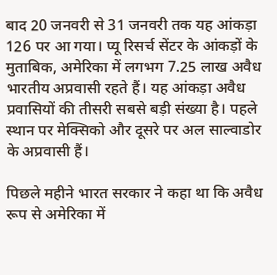बाद 20 जनवरी से 31 जनवरी तक यह आंकड़ा 126 पर आ गया। प्यू रिसर्च सेंटर के आंकड़ों के मुताबिक, अमेरिका में लगभग 7.25 लाख अवैध भारतीय अप्रवासी रहते हैं। यह आंकड़ा अवैध प्रवासियों की तीसरी सबसे बड़ी संख्या है। पहले स्थान पर मेक्सिको और दूसरे पर अल साल्वाडोर के अप्रवासी हैं।

पिछले महीने भारत सरकार ने कहा था कि अवैध रूप से अमेरिका में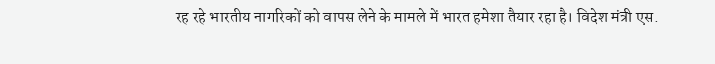रह रहे भारतीय नागरिकों को वापस लेने के मामले में भारत हमेशा तैयार रहा है। विदेश मंत्री एस.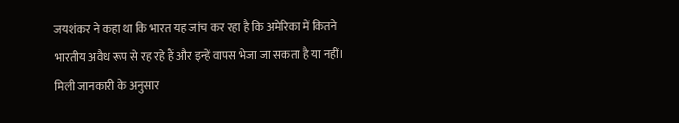जयशंकर ने कहा था कि भारत यह जांच कर रहा है कि अमेरिका में कितने भारतीय अवैध रूप से रह रहे हैं और इन्हें वापस भेजा जा सकता है या नहीं। मिली जानकारी के अनुसार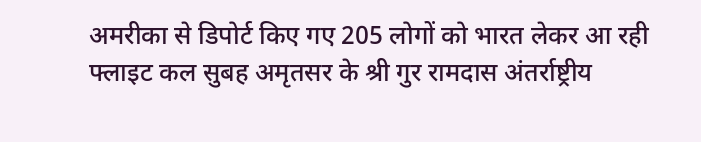अमरीका से डिपोर्ट किए गए 205 लोगों को भारत लेकर आ रही फ्लाइट कल सुबह अमृतसर के श्री गुर रामदास अंतर्राष्ट्रीय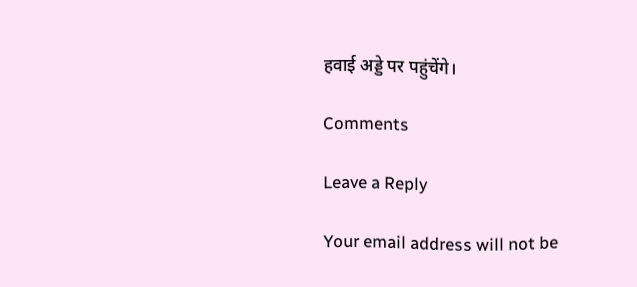हवाई अड्डे पर पहुंचेंगे।

Comments

Leave a Reply

Your email address will not be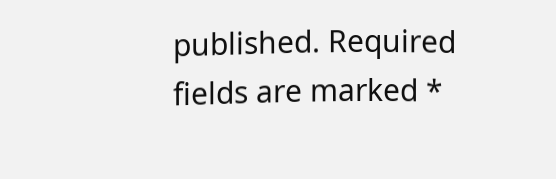published. Required fields are marked *